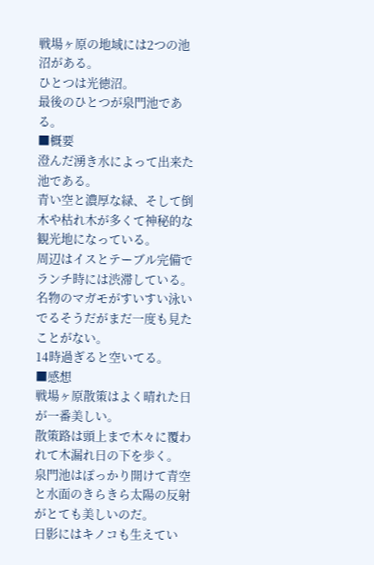戦場ヶ原の地域には2つの池沼がある。
ひとつは光徳沼。
最後のひとつが泉門池である。
■概要
澄んだ湧き水によって出来た池である。
青い空と濃厚な緑、そして倒木や枯れ木が多くて神秘的な観光地になっている。
周辺はイスとテーブル完備でランチ時には渋滞している。
名物のマガモがすいすい泳いでるそうだがまだ一度も見たことがない。
14時過ぎると空いてる。
■感想
戦場ヶ原散策はよく晴れた日が一番美しい。
散策路は頭上まで木々に覆われて木漏れ日の下を歩く。
泉門池はぽっかり開けて青空と水面のきらきら太陽の反射がとても美しいのだ。
日影にはキノコも生えてい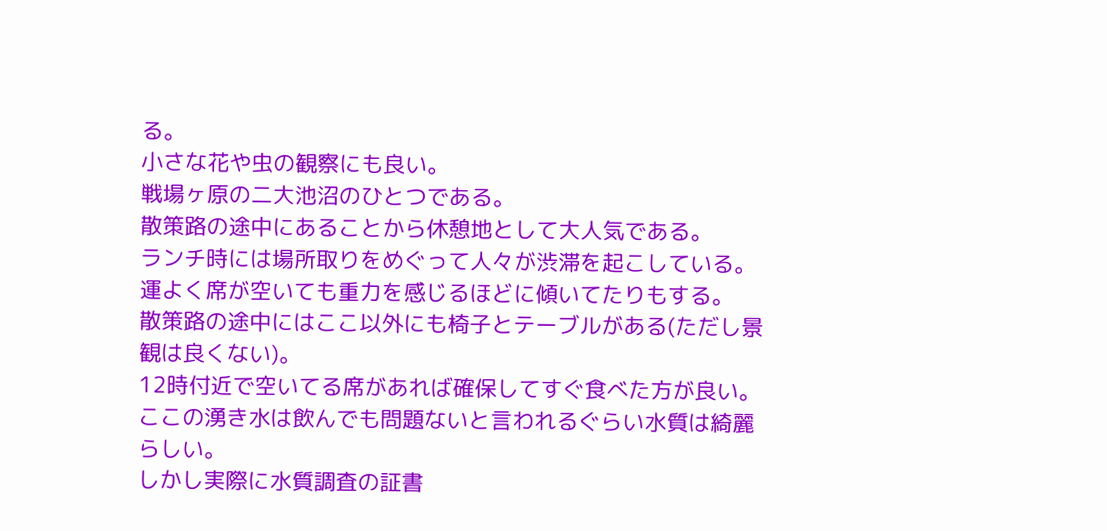る。
小さな花や虫の観察にも良い。
戦場ヶ原の二大池沼のひとつである。
散策路の途中にあることから休憩地として大人気である。
ランチ時には場所取りをめぐって人々が渋滞を起こしている。
運よく席が空いても重力を感じるほどに傾いてたりもする。
散策路の途中にはここ以外にも椅子とテーブルがある(ただし景観は良くない)。
12時付近で空いてる席があれば確保してすぐ食べた方が良い。
ここの湧き水は飲んでも問題ないと言われるぐらい水質は綺麗らしい。
しかし実際に水質調査の証書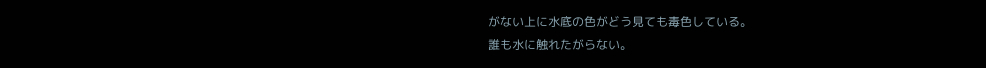がない上に水底の色がどう見ても毒色している。
誰も水に触れたがらない。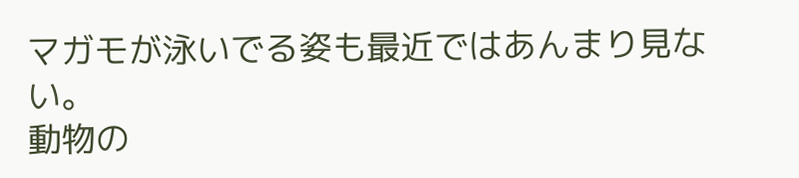マガモが泳いでる姿も最近ではあんまり見ない。
動物の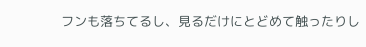フンも落ちてるし、見るだけにとどめて触ったりし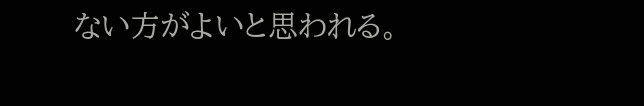ない方がよいと思われる。